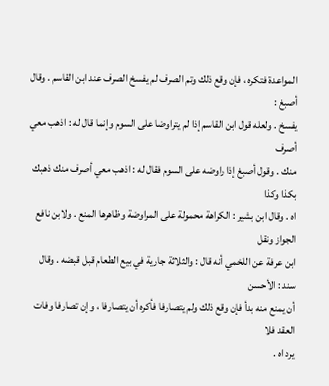المواعدة فتكره ، فإن وقع ذلك وتم الصرف لم يفسخ الصرف عند ابن القاسم . وقال أصبغ :
يفسخ . ولعله قول ابن القاسم إذا لم يتراوضا على السوم وإنما قال له : اذهب معي أصرف
منك . وقول أصبغ إذا راوضه على السوم فقال له : اذهب معي أصرف منك ذهبك بكذا وكذا
اه . وقال ابن بشير : الكراهة محمولة على المراوضة وظاهرها المنع . ولابن نافع الجواز ونقل
ابن عرفة عن اللخمي أنه قال : والثلاثة جارية في بيع الطعام قبل قبضه . وقال سند : الأحسن
أن يمنع منه بدأ فإن وقع ذلك ولم يتصارفا فأكره أن يتصارفا ، وإن تصارفا وفات العقد فلا
يرد اه .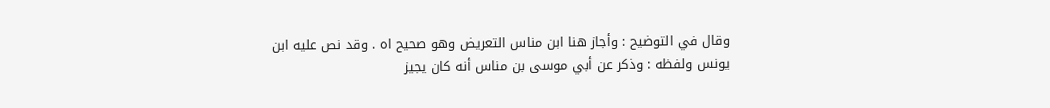وقال في التوضيح : وأجاز هنا ابن مناس التعريض وهو صحيح اه . وقد نص عليه ابن
يونس ولفظه : وذكر عن أبي موسى بن مناس أنه كان يجيز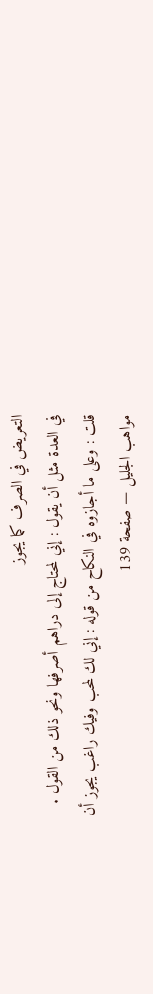التعريض في الصرف كما يجوز
في العدة مثل أن يقول : إني لمحتاج إلى دراهم أصرفها ونحو ذلك من القول .
قلت : وعلى ما أجازوه في النكاح من قوله : إني لك لمحب وفيك راغب يجوز أن
مواهب الجليل — صفحة 139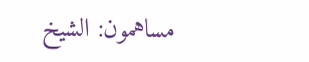مساهمون: الشيخ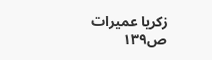زكريا عميرات
ص١٣٩